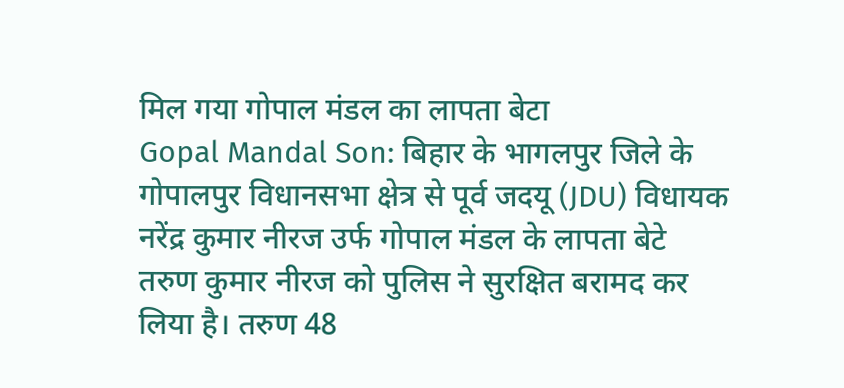मिल गया गोपाल मंडल का लापता बेटा
Gopal Mandal Son: बिहार के भागलपुर जिले के गोपालपुर विधानसभा क्षेत्र से पूर्व जदयू (JDU) विधायक नरेंद्र कुमार नीरज उर्फ गोपाल मंडल के लापता बेटे तरुण कुमार नीरज को पुलिस ने सुरक्षित बरामद कर लिया है। तरुण 48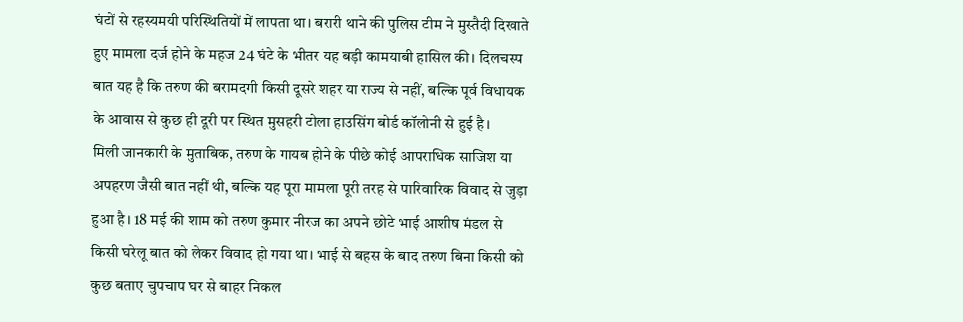घंटों से रहस्यमयी परिस्थितियों में लापता था। बरारी थाने की पुलिस टीम ने मुस्तैदी दिखाते हुए मामला दर्ज होने के महज 24 घंटे के भीतर यह बड़ी कामयाबी हासिल की। दिलचस्प बात यह है कि तरुण की बरामदगी किसी दूसरे शहर या राज्य से नहीं, बल्कि पूर्व विधायक के आवास से कुछ ही दूरी पर स्थित मुसहरी टोला हाउसिंग बोर्ड कॉलोनी से हुई है।
मिली जानकारी के मुताबिक, तरुण के गायब होने के पीछे कोई आपराधिक साजिश या अपहरण जैसी बात नहीं थी, बल्कि यह पूरा मामला पूरी तरह से पारिवारिक विवाद से जुड़ा हुआ है। 18 मई की शाम को तरुण कुमार नीरज का अपने छोटे भाई आशीष मंडल से किसी घरेलू बात को लेकर विवाद हो गया था। भाई से बहस के बाद तरुण बिना किसी को कुछ बताए चुपचाप घर से बाहर निकल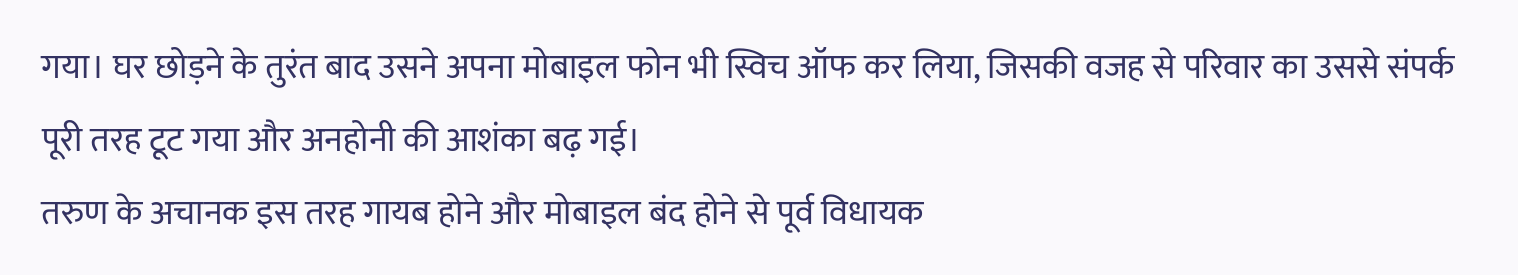गया। घर छोड़ने के तुरंत बाद उसने अपना मोबाइल फोन भी स्विच ऑफ कर लिया, जिसकी वजह से परिवार का उससे संपर्क पूरी तरह टूट गया और अनहोनी की आशंका बढ़ गई।
तरुण के अचानक इस तरह गायब होने और मोबाइल बंद होने से पूर्व विधायक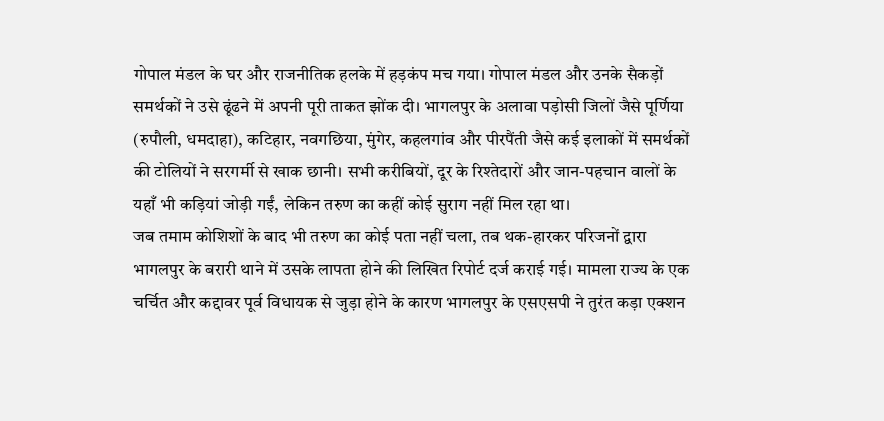गोपाल मंडल के घर और राजनीतिक हलके में हड़कंप मच गया। गोपाल मंडल और उनके सैकड़ों समर्थकों ने उसे ढूंढने में अपनी पूरी ताकत झोंक दी। भागलपुर के अलावा पड़ोसी जिलों जैसे पूर्णिया (रुपौली, धमदाहा), कटिहार, नवगछिया, मुंगेर, कहलगांव और पीरपैंती जैसे कई इलाकों में समर्थकों की टोलियों ने सरगर्मी से खाक छानी। सभी करीबियों, दूर के रिश्तेदारों और जान-पहचान वालों के यहाँ भी कड़ियां जोड़ी गईं, लेकिन तरुण का कहीं कोई सुराग नहीं मिल रहा था।
जब तमाम कोशिशों के बाद भी तरुण का कोई पता नहीं चला, तब थक-हारकर परिजनों द्वारा भागलपुर के बरारी थाने में उसके लापता होने की लिखित रिपोर्ट दर्ज कराई गई। मामला राज्य के एक चर्चित और कद्दावर पूर्व विधायक से जुड़ा होने के कारण भागलपुर के एसएसपी ने तुरंत कड़ा एक्शन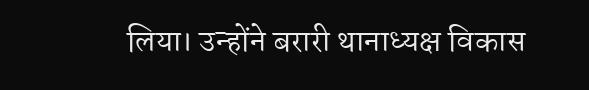लिया। उन्होंने बरारी थानाध्यक्ष विकास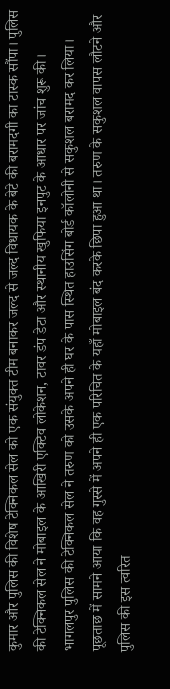कुमार और पुलिस की विशेष टेक्निकल सेल को एक संयुक्त टीम बनाकर जल्द से जल्द विधायक के बेटे की बरामदगी का टास्क सौंपा। पुलिस की टेक्निकल सेल ने मोबाइल के आखिरी एक्टिव लोकेशन, टावर डंप डेटा और स्थानीय खुफिया इनपुट के आधार पर जांच शुरू की।
भागलपुर पुलिस की टेक्निकल सेल ने तरुण को उसके अपने ही घर के पास स्थित हाउसिंग बोर्ड कॉलोनी से सकुशल बरामद कर लिया। पूछताछ में सामने आया कि वह गुस्से में अपने ही एक परिचित के यहाँ मोबाइल बंद करके छिपा हुआ था। तरुण के सकुशल वापस लौटने और पुलिस की इस त्वरित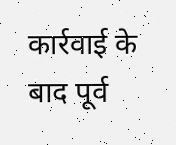कार्रवाई के बाद पूर्व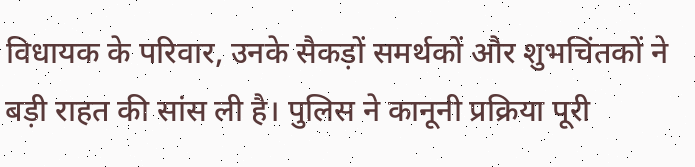विधायक के परिवार, उनके सैकड़ों समर्थकों और शुभचिंतकों ने बड़ी राहत की सांस ली है। पुलिस ने कानूनी प्रक्रिया पूरी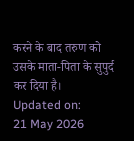करने के बाद तरुण को उसके माता-पिता के सुपुर्द कर दिया है।
Updated on:
21 May 2026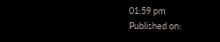01:59 pm
Published on: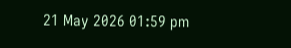21 May 2026 01:59 pm